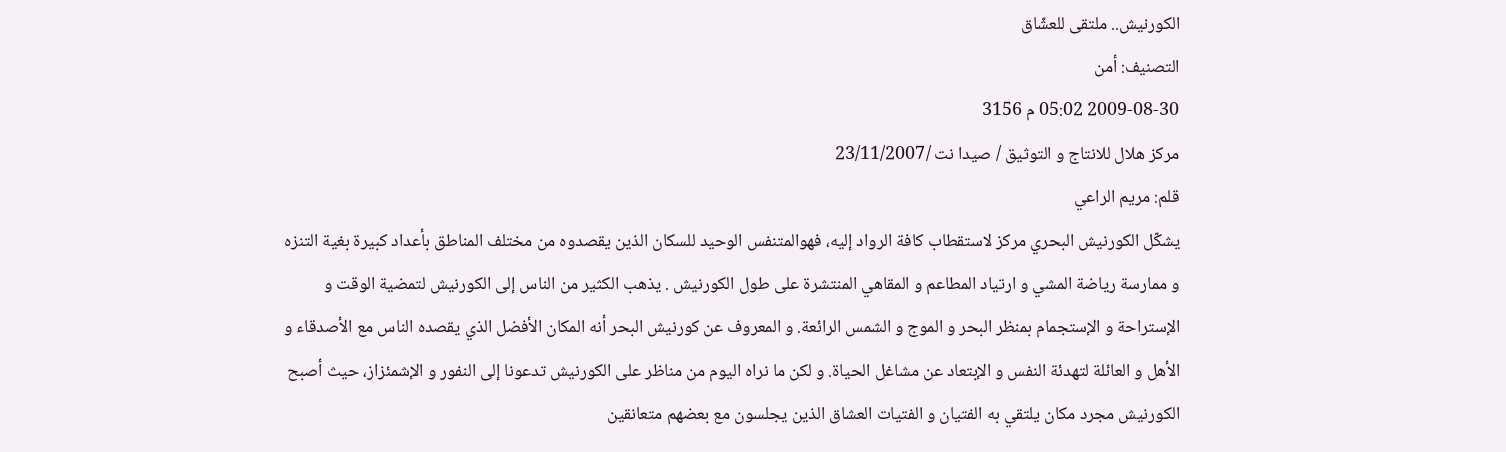الكورنيش.. ملتقى للعشّاق
التصنيف: أمن
2009-08-30 05:02 م 3156
مركز هلال للانتاج و التوثيق / صيدا نت /23/11/2007
قلم: مريم الراعي
يشكّل الكورنيش البحري مركز لاستقطاب كافة الرواد إليه، فهوالمتنفس الوحيد للسكان الذين يقصدوه من مختلف المناطق بأعداد كبيرة بغية التنزه و ممارسة رياضة المشي و ارتياد المطاعم و المقاهي المنتشرة على طول الكورنيش . يذهب الكثير من الناس إلى الكورنيش لتمضية الوقت و الإستراحة و الإستجمام بمنظر البحر و الموج و الشمس الرائعة. و المعروف عن كورنيش البحر أنه المكان الأفضل الذي يقصده الناس مع الأصدقاء و الأهل و العائلة لتهدئة النفس و الإبتعاد عن مشاغل الحياة. و لكن ما نراه اليوم من مناظر على الكورنيش تدعونا إلى النفور و الإشمئزاز، حيث أصبح الكورنيش مجرد مكان يلتقي به الفتيان و الفتيات العشاق الذين يجلسون مع بعضهم متعانقين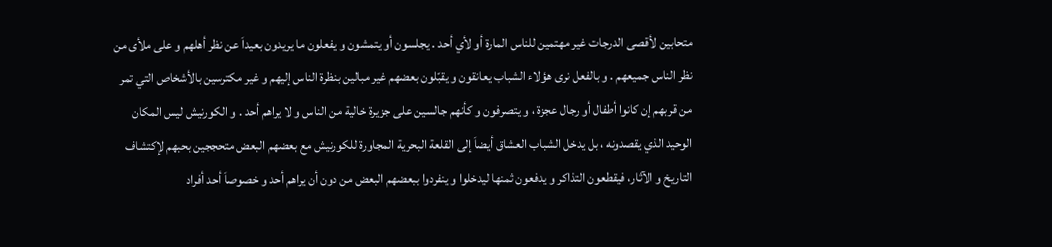متحابين لأقصى الدرجات غير مهتمين للناس المارة أو لأي أحد . يجلسون أو يتمشون و يفعلون ما يريدون بعيداَ عن نظر أهلهم و على ملأى من نظر الناس جميعهم . و بالفعل نرى هؤلاء الشباب يعانقون و يقبّلون بعضهم غير مبالين بنظرة الناس إليهم و غير مكترسين بالأشخاص التي تمر من قربهم إن كانوا أطفال أو رجال عجزة ، و يتصرفون و كأنهم جالسين على جزيرة خالية من الناس و لا يراهم أحد . و الكورنيش ليس المكان الوحيد الذي يقصدونه ، بل يدخل الشباب العشاق أيضاَ إلى القلعة البحرية المجاورة للكورنيش مع بعضهم البعض متحججين بحبهم لإكتشاف التاريخ و الآثار، فيقطعون التذاكر و يدفعون ثمنها ليدخلوا و ينفردوا ببعضهم البعض من دون أن يراهم أحد و خصوصاَ أحد أفراد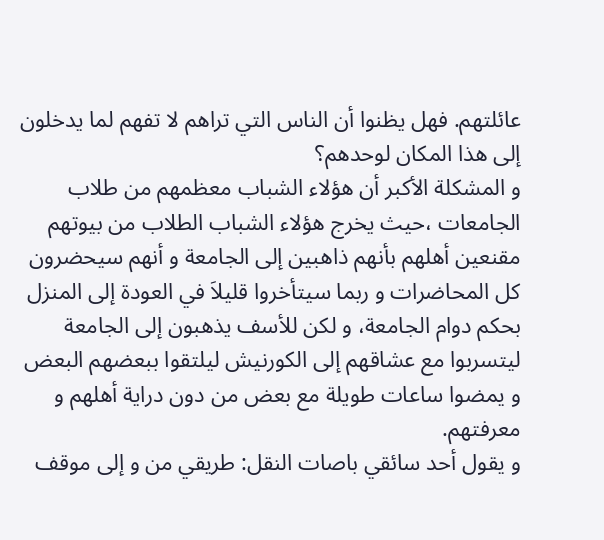عائلتهم. فهل يظنوا أن الناس التي تراهم لا تفهم لما يدخلون إلى هذا المكان لوحدهم؟
و المشكلة الأكبر أن هؤلاء الشباب معظمهم من طلاب الجامعات ،حيث يخرج هؤلاء الشباب الطلاب من بيوتهم مقنعين أهلهم بأنهم ذاهبين إلى الجامعة و أنهم سيحضرون كل المحاضرات و ربما سيتأخروا قليلاَ في العودة إلى المنزل بحكم دوام الجامعة، و لكن للأسف يذهبون إلى الجامعة ليتسربوا مع عشاقهم إلى الكورنيش ليلتقوا ببعضهم البعض و يمضوا ساعات طويلة مع بعض من دون دراية أهلهم و معرفتهم.
و يقول أحد سائقي باصات النقل: طريقي من و إلى موقف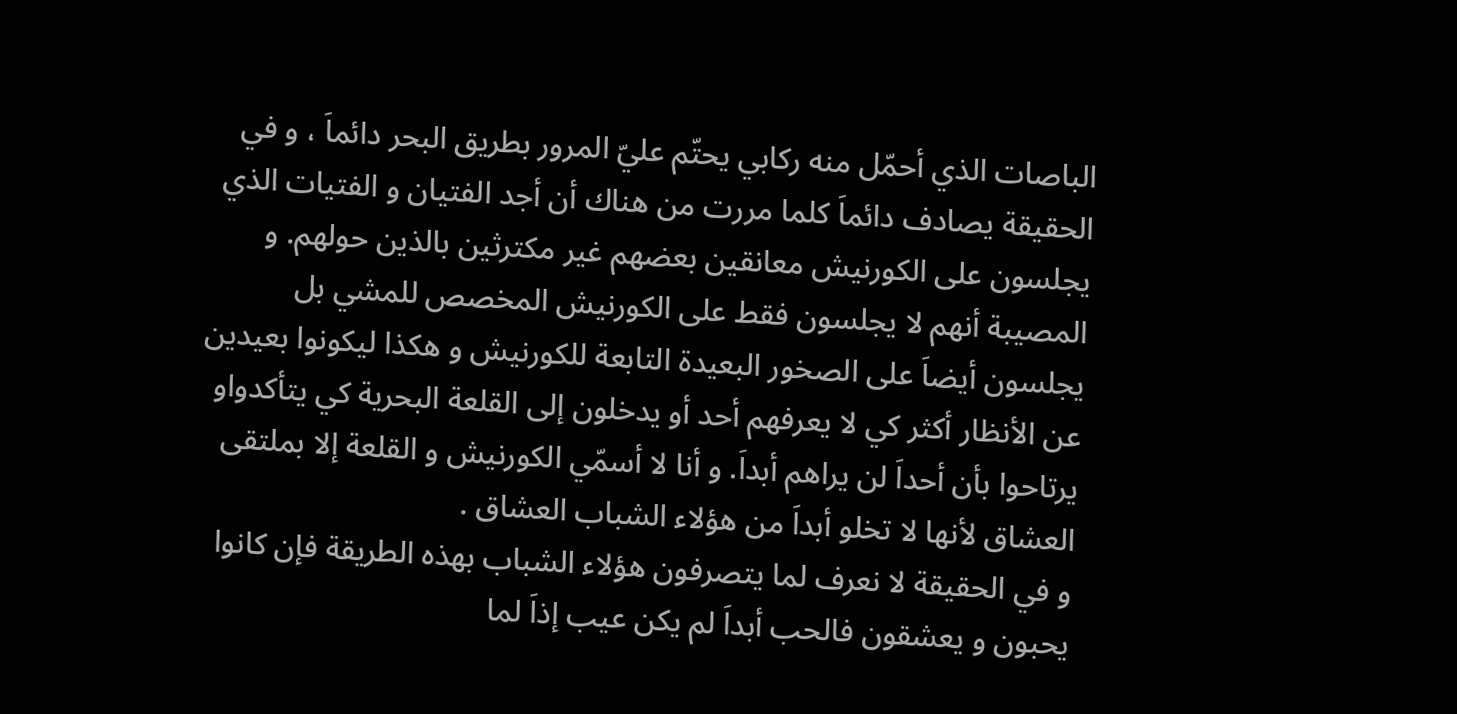الباصات الذي أحمّل منه ركابي يحتّم عليّ المرور بطريق البحر دائماَ ، و في الحقيقة يصادف دائماَ كلما مررت من هناك أن أجد الفتيان و الفتيات الذي يجلسون على الكورنيش معانقين بعضهم غير مكترثين بالذين حولهم. و المصيبة أنهم لا يجلسون فقط على الكورنيش المخصص للمشي بل يجلسون أيضاَ على الصخور البعيدة التابعة للكورنيش و هكذا ليكونوا بعيدين عن الأنظار أكثر كي لا يعرفهم أحد أو يدخلون إلى القلعة البحرية كي يتأكدواو يرتاحوا بأن أحداَ لن يراهم أبداَ. و أنا لا أسمّي الكورنيش و القلعة إلا بملتقى العشاق لأنها لا تخلو أبداَ من هؤلاء الشباب العشاق .
و في الحقيقة لا نعرف لما يتصرفون هؤلاء الشباب بهذه الطريقة فإن كانوا يحبون و يعشقون فالحب أبداَ لم يكن عيب إذاَ لما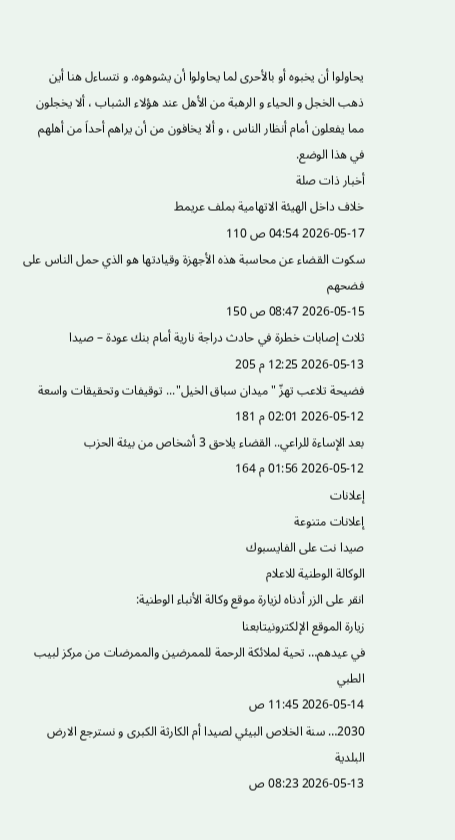يحاولوا أن يخبوه أو بالأحرى لما يحاولوا أن يشوهوه. و نتساءل هنا أين ذهب الخجل و الحياء و الرهبة من الأهل عند هؤلاء الشباب ، ألا يخجلون مما يفعلون أمام أنظار الناس ، و ألا يخافون من أن يراهم أحداَ من أهلهم في هذا الوضع.
أخبار ذات صلة
خلاف داخل الهيئة الاتهامية بملف عريمط
2026-05-17 04:54 ص 110
سكوت القضاء عن محاسبة هذه الأجهزة وقيادتها هو الذي حمل الناس على فضحهم
2026-05-15 08:47 ص 150
ثلاث إصابات خطرة في حادث دراجة نارية أمام بنك عودة – صيدا
2026-05-13 12:25 م 205
فضيحة تلاعب تهزّ "ميدان سباق الخيل"... توقيفات وتحقيقات واسعة
2026-05-12 02:01 م 181
بعد الإساءة للراعي.. القضاء يلاحق 3 أشخاص من بيئة الحزب
2026-05-12 01:56 م 164
إعلانات
إعلانات متنوعة
صيدا نت على الفايسبوك
الوكالة الوطنية للاعلام
انقر على الزر أدناه لزيارة موقع وكالة الأنباء الوطنية:
زيارة الموقع الإلكترونيتابعنا
في عيدهم… تحية لملائكة الرحمة للممرضين والممرضات من مركز لبيب الطبي
2026-05-14 11:45 ص
2030… سنة الخلاص البيئي لصيدا أم الكارثة الكبرى و نسترجع الارض البلدية
2026-05-13 08:23 ص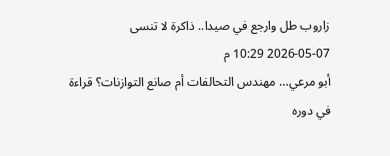زاروب طل وارجع في صيدا.. ذاكرة لا تنسى
2026-05-07 10:29 م
أبو مرعي… مهندس التحالفات أم صانع التوازنات؟ قراءة في دوره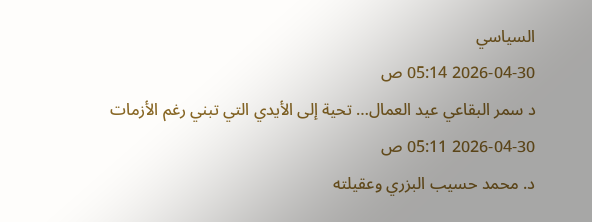السياسي
2026-04-30 05:14 ص
د سمر البقاعي عيد العمال… تحية إلى الأيدي التي تبني رغم الأزمات
2026-04-30 05:11 ص
د. محمد حسيب البزري وعقيلته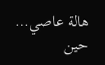هالة عاصي… حين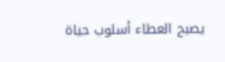يصبح العطاء أسلوب حياة